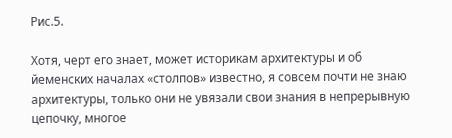Рис.5.

Хотя, черт его знает, может историкам архитектуры и об йеменских началах «столпов» известно, я совсем почти не знаю архитектуры, только они не увязали свои знания в непрерывную цепочку, многое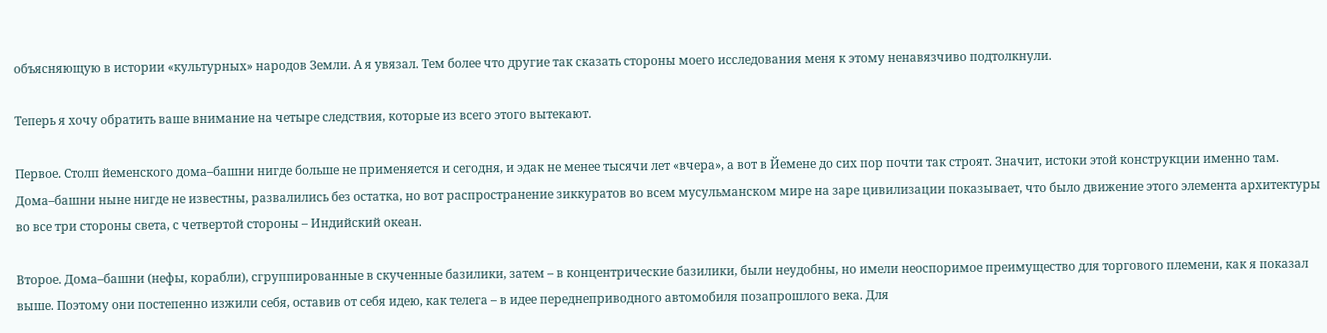объясняющую в истории «культурных» народов Земли. А я увязал. Тем более что другие так сказать стороны моего исследования меня к этому ненавязчиво подтолкнули.

Теперь я хочу обратить ваше внимание на четыре следствия, которые из всего этого вытекают.

Первое. Столп йеменского дома–башни нигде больше не применяется и сегодня, и эдак не менее тысячи лет «вчера», а вот в Йемене до сих пор почти так строят. Значит, истоки этой конструкции именно там. Дома–башни ныне нигде не известны, развалились без остатка, но вот распространение зиккуратов во всем мусульманском мире на заре цивилизации показывает, что было движение этого элемента архитектуры во все три стороны света, с четвертой стороны – Индийский океан.

Второе. Дома–башни (нефы, корабли), сгруппированные в скученные базилики, затем – в концентрические базилики, были неудобны, но имели неоспоримое преимущество для торгового племени, как я показал выше. Поэтому они постепенно изжили себя, оставив от себя идею, как телега – в идее переднеприводного автомобиля позапрошлого века. Для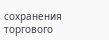сохранения торгового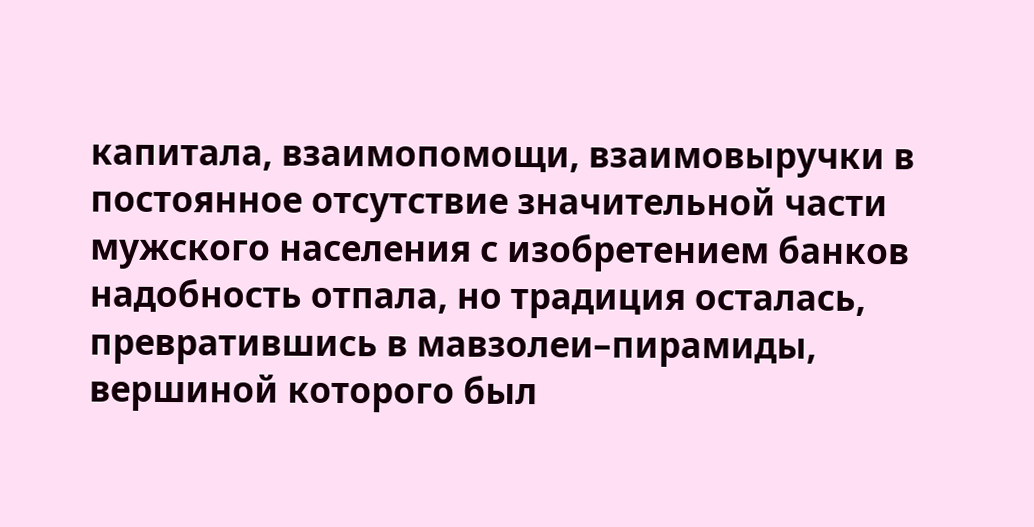капитала, взаимопомощи, взаимовыручки в постоянное отсутствие значительной части мужского населения с изобретением банков надобность отпала, но традиция осталась, превратившись в мавзолеи–пирамиды, вершиной которого был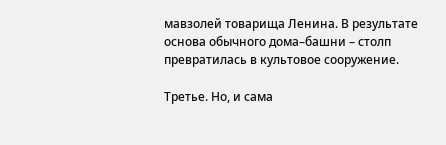мавзолей товарища Ленина. В результате основа обычного дома–башни – столп превратилась в культовое сооружение.

Третье. Но, и сама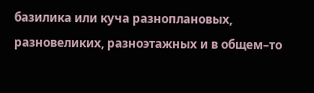базилика или куча разноплановых, разновеликих, разноэтажных и в общем–то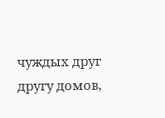чуждых друг другу домов,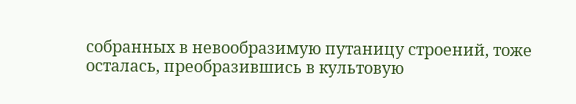собранных в невообразимую путаницу строений, тоже осталась, преобразившись в культовую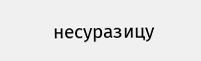несуразицу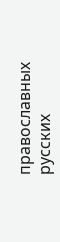православных русских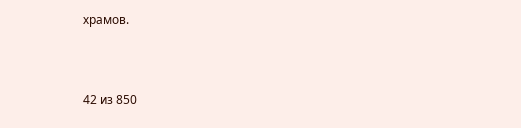храмов.



42 из 850